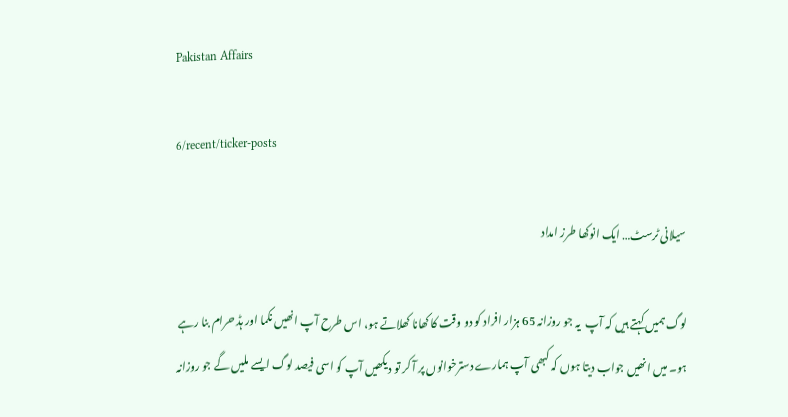Pakistan Affairs

6/recent/ticker-posts

سیلانی ٹرسٹ… ایک انوکھا طرز امداد

لوگ ہمیں کہتے ہیں کہ آپ  یہ جو روزانہ 65 ہزار افراد کو دو وقت کا کھانا کھلاتے ہو، اس طرح آپ انھیں نکما اور ہڈ حرام بنا رہے ہو۔ میں انھیں جواب دیتا ہوں کہ کبھی آپ ہمارے دسترخوانوں پر آ کر تو دیکھیں آپ کو اسی فیصد لوگ ایسے ملیں گے جو روزانہ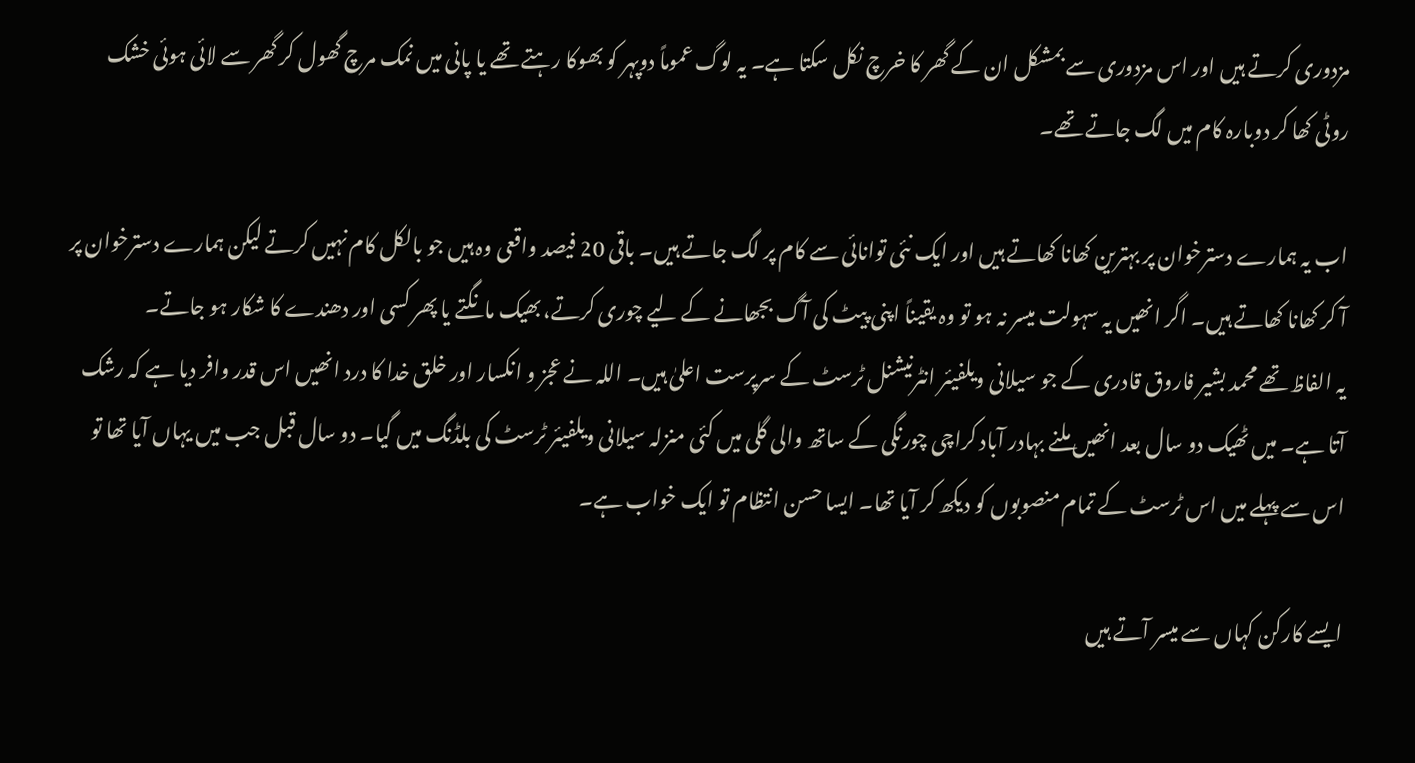مزدوری کرتے ہیں اور اس مزدوری سے بمشکل ان کے گھر کا خرچ نکل سکتا ہے۔ یہ لوگ عموماً دوپہر کو بھوکا رہتے تھے یا پانی میں نمک مرچ گھول کر گھر سے لائی ہوئی خشک روٹی کھا کر دوبارہ کام میں لگ جاتے تھے۔

اب یہ ہمارے دسترخوان پر بہترین کھانا کھاتے ہیں اور ایک نئی توانائی سے کام پر لگ جاتے ہیں۔ باقی 20 فیصد واقعی وہ ہیں جو بالکل کام نہیں کرتے لیکن ہمارے دسترخوان پر آ کر کھانا کھاتے ہیں۔ اگر انھیں یہ سہولت میسر نہ ہو تو وہ یقیناً اپنی پیٹ کی آگ بجھانے کے لیے چوری کرتے، بھیک مانگتے یا پھر کسی اور دھندے کا شکار ہو جاتے۔
یہ الفاظ تھے محمد بشیر فاروق قادری کے جو سیلانی ویلفیئر انٹرنیشنل ٹرسٹ کے سرپرست اعلیٰ ہیں۔ اللہ نے عجز و انکسار اور خلق خدا کا درد انھیں اس قدر وافر دیا ہے کہ رشک آتا ہے۔ میں ٹھیک دو سال بعد انھیں ملنے بہادر آباد کراچی چورنگی کے ساتھ والی گلی میں کئی منزلہ سیلانی ویلفیئر ٹرسٹ کی بلڈنگ میں گیا۔ دو سال قبل جب میں یہاں آیا تھا تو اس سے پہلے میں اس ٹرسٹ کے تمام منصوبوں کو دیکھ کر آیا تھا۔ ایسا حسن انتظام تو ایک خواب ہے۔

ایسے کارکن کہاں سے میسر آتے ہیں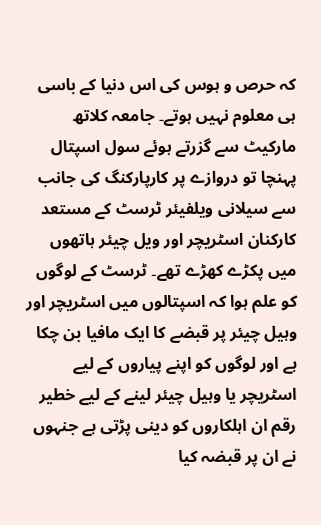کہ حرص و ہوس کی اس دنیا کے باسی ہی معلوم نہیں ہوتے۔ جامعہ کلاتھ مارکیٹ سے گزرتے ہوئے سول اسپتال پہنچا تو دروازے پر کارپارکنگ کی جانب سے سیلانی ویلفیئر ٹرسٹ کے مستعد کارکنان اسٹریچر اور ویل چیئر ہاتھوں میں پکڑے کھڑے تھے۔ ٹرسٹ کے لوگوں کو علم ہوا کہ اسپتالوں میں اسٹریچر اور وہیل چیئر پر قبضے کا ایک مافیا بن چکا ہے اور لوگوں کو اپنے پیاروں کے لیے اسٹریچر یا وہیل چیئر لینے کے لیے خطیر رقم ان اہلکاروں کو دینی پڑتی ہے جنہوں نے ان پر قبضہ کیا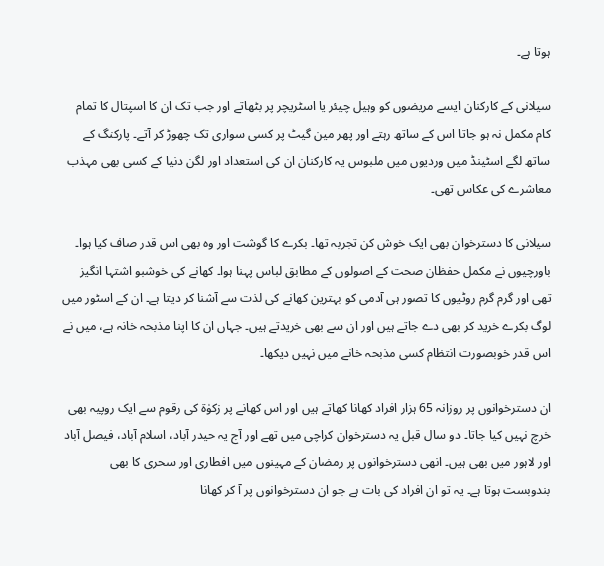ہوتا ہے۔

سیلانی کے کارکنان ایسے مریضوں کو وہیل چیئر یا اسٹریچر پر بٹھاتے اور جب تک ان کا اسپتال کا تمام کام مکمل نہ ہو جاتا اس کے ساتھ رہتے اور پھر مین گیٹ پر کسی سواری تک چھوڑ کر آتے۔ پارکنگ کے ساتھ لگے اسٹینڈ میں وردیوں میں ملبوس یہ کارکنان ان کی استعداد اور لگن دنیا کے کسی بھی مہذب معاشرے کی عکاس تھی۔

سیلانی کا دسترخوان بھی ایک خوش کن تجربہ تھا۔ بکرے کا گوشت اور وہ بھی اس قدر صاف کیا ہوا۔ باورچیوں نے مکمل حفظان صحت کے اصولوں کے مطابق لباس پہنا ہوا۔ کھانے کی خوشبو اشتہا انگیز تھی اور گرم گرم روٹیوں کا تصور ہی آدمی کو بہترین کھانے کی لذت سے آشنا کر دیتا ہے۔ ان کے اسٹور میں لوگ بکرے خرید کر بھی دے جاتے ہیں اور ان سے بھی خریدتے ہیں۔ جہاں ان کا اپنا مذبحہ خانہ ہے، میں نے اس قدر خوبصورت انتظام کسی مذبحہ خانے میں نہیں دیکھا۔

ان دسترخوانوں پر روزانہ 65 ہزار افراد کھانا کھاتے ہیں اور اس کھانے پر زکوٰۃ کی رقوم سے ایک روپیہ بھی خرچ نہیں کیا جاتا۔ دو سال قبل یہ دسترخوان کراچی میں تھے اور آج یہ حیدر آباد، اسلام آباد، فیصل آباد اور لاہور میں بھی ہیں۔ انھی دسترخوانوں پر رمضان کے مہینوں میں افطاری اور سحری کا بھی بندوبست ہوتا ہے۔ یہ تو ان افراد کی بات ہے جو ان دسترخوانوں پر آ کر کھانا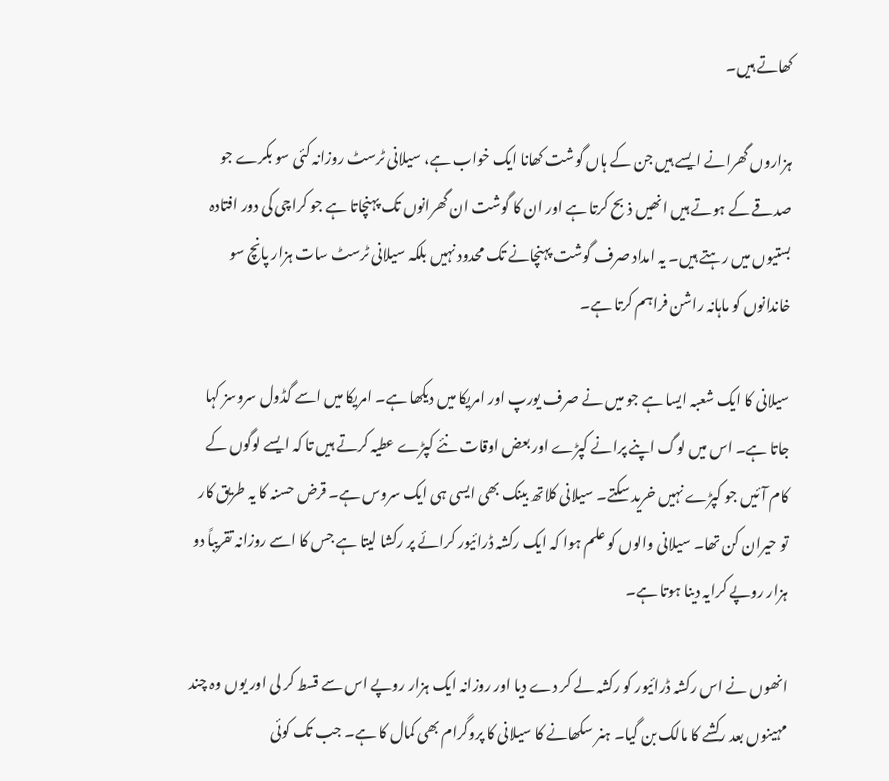کھاتے ہیں۔

ہزاروں گھرانے ایسے ہیں جن کے ہاں گوشت کھانا ایک خواب ہے، سیلانی ٹرسٹ روزانہ کئی سو بکرے جو صدقے کے ہوتے ہیں انھیں ذبح کرتا ہے اور ان کا گوشت ان گھرانوں تک پہنچاتا ہے جو کراچی کی دور افتادہ بستیوں میں رہتے ہیں۔ یہ امداد صرف گوشت پہنچانے تک محدود نہیں بلکہ سیلانی ٹرسٹ سات ہزار پانچ سو خاندانوں کو ماہانہ راشن فراہم کرتا ہے۔

سیلانی کا ایک شعبہ ایسا ہے جو میں نے صرف یورپ اور امریکا میں دیکھا ہے۔ امریکا میں اسے گڈول سروسز کہا جاتا ہے۔ اس میں لوگ اپنے پرانے کپڑے اور بعض اوقات نئے کپڑے عطیہ کرتے ہیں تا کہ ایسے لوگوں کے کام آئیں جو کپڑے نہیں خرید سکتے۔ سیلانی کلاتھ بینک بھی ایسی ہی ایک سروس ہے۔ قرض حسنہ کا یہ طریق کار تو حیران کن تھا۔ سیلانی والوں کو علم ہوا کہ ایک رکشہ ڈرائیور کرائے پر رکشا لیتا ہے جس کا اسے روزانہ تقریباً دو ہزار روپے کرایہ دینا ہوتا ہے۔

انھوں نے اس رکشہ ڈرائیور کو رکشہ لے کر دے دیا اور روزانہ ایک ہزار روپے اس سے قسط کر لی اور یوں وہ چند مہینوں بعد رکشے کا مالک بن گیا۔ ہنر سکھانے کا سیلانی کا پروگرام بھی کمال کا ہے۔ جب تک کوئی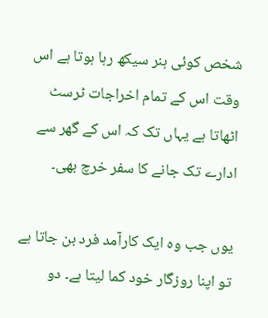شخص کوئی ہنر سیکھ رہا ہوتا ہے اس وقت اس کے تمام اخراجات ٹرسٹ اٹھاتا ہے یہاں تک کہ اس کے گھر سے ادارے تک جانے کا سفر خرچ بھی۔

یوں جب وہ ایک کارآمد فرد بن جاتا ہے تو اپنا روزگار خود کما لیتا ہے۔ دو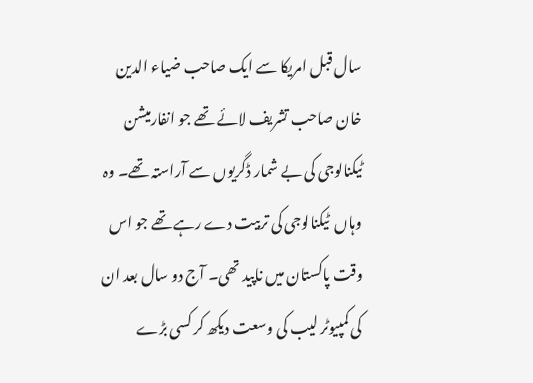سال قبل امریکا سے ایک صاحب ضیاء الدین خان صاحب تشریف لائے تھے جو انفارمیشن ٹیکنالوجی کی بے شمار ڈگریوں سے آراستہ تھے۔ وہ وہاں  ٹیکنالوجی کی تربیت دے رہے تھے جو اس وقت پاکستان میں ناپید تھی۔ آج دو سال بعد ان کی کمپیوٹر لیب کی وسعت دیکھ کر کسی بڑے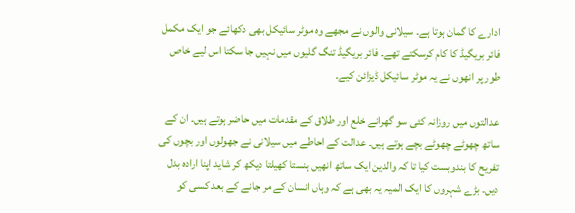ادارے کا گمان ہوتا ہے۔ سیلانی والوں نے مجھے وہ موٹر سائیکل بھی دکھائے جو ایک مکمل فائر بریگیڈ کا کام کرسکتے تھے۔ فائر بریگیڈ تنگ گلیوں میں نہیں جا سکتا اس لیے خاص طور پر انھوں نے یہ موٹر سائیکل ڈیزائن کیے۔

عدالتوں میں روزانہ کئی سو گھرانے خلع اور طلاق کے مقدمات میں حاضر ہوتے ہیں۔ ان کے ساتھ چھوٹے چھوٹے بچے ہوتے ہیں۔ عدالت کے احاطے میں سیلانی نے جھولوں اور بچوں کی تفریح کا بندوبست کیا تا کہ والدین ایک ساتھ انھیں ہنستا کھیلتا دیکھ کر شاید اپنا ارادہ بدل دیں۔ بڑے شہروں کا ایک المیہ یہ بھی ہے کہ وہاں انسان کے مر جانے کے بعد کسی کو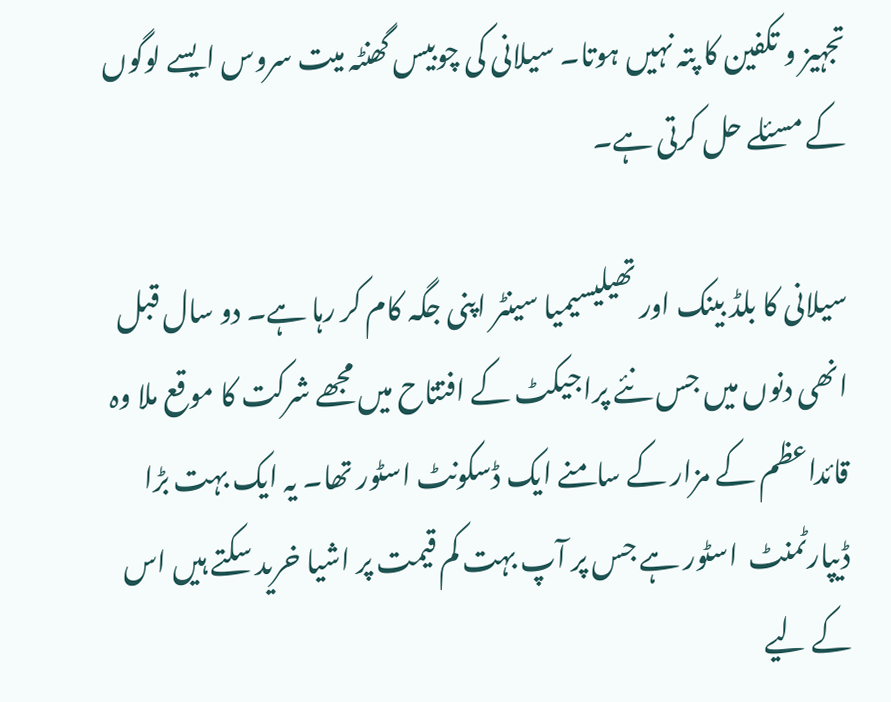تجہیز و تکفین کا پتہ نہیں ہوتا۔ سیلانی کی چوبیس گھنٹہ میت سروس ایسے لوگوں کے مسئلے حل کرتی ہے۔

سیلانی کا بلڈ بینک اور تھیلیسیمیا سینٹر اپنی جگہ کام کر رہا ہے۔ دو سال قبل انھی دنوں میں جس نئے پراجیکٹ کے افتتاح میں مجھے شرکت کا موقع ملا وہ قائداعظم کے مزار کے سامنے ایک ڈسکونٹ اسٹور تھا۔ یہ ایک بہت بڑا ڈیپارٹمنٹ  اسٹور ہے جس پر آپ بہت کم قیمت پر اشیا خرید سکتے ہیں اس کے لیے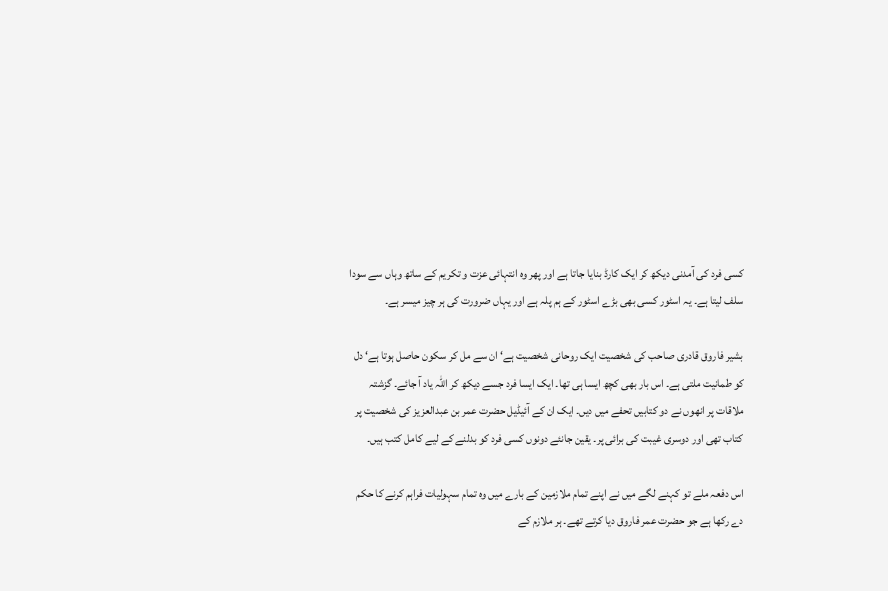کسی فرد کی آمدنی دیکھ کر ایک کارڈ بنایا جاتا ہے اور پھر وہ انتہائی عزت و تکریم کے ساتھ وہاں سے سودا سلف لیتا ہے۔ یہ اسٹور کسی بھی بڑے اسٹور کے ہم پلہ ہے اور یہاں ضرورت کی ہر چیز میسر ہے۔

بشیر فاروق قادری صاحب کی شخصیت ایک روحانی شخصیت ہے‘ ان سے مل کر سکون حاصل ہوتا ہے‘ دل کو طمانیت ملتی ہے۔ اس بار بھی کچھ ایسا ہی تھا۔ ایک ایسا فرد جسے دیکھ کر اللہ یاد آ جائے۔ گزشتہ ملاقات پر انھوں نے دو کتابیں تحفے میں دیں۔ ایک ان کے آئیڈیل حضرت عمر بن عبدالعزیز کی شخصیت پر کتاب تھی اور دوسری غیبت کی برائی پر۔ یقین جانئے دونوں کسی فرد کو بدلنے کے لیے کامل کتب ہیں۔

اس دفعہ ملے تو کہنے لگے میں نے اپنے تمام ملازمین کے بارے میں وہ تمام سہولیات فراہم کرنے کا حکم دے رکھا ہے جو حضرت عمر فاروق دیا کرتے تھے۔ ہر ملازم کے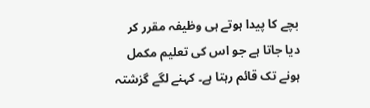بچے کا پیدا ہوتے ہی وظیفہ مقرر کر دیا جاتا ہے جو اس کی تعلیم مکمل ہونے تک قائم رہتا ہے۔ کہنے لگے گزشتہ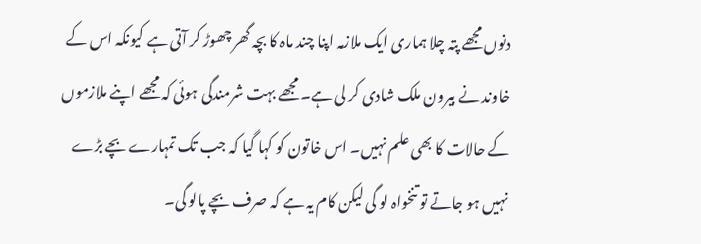دنوں مجھے پتہ چلا ہماری ایک ملازمہ اپنا چند ماہ کا بچہ گھر چھوڑ کر آتی ہے کیونکہ اس کے خاوند نے بیرون ملک شادی کر لی ہے۔ مجھے بہت شرمندگی ہوئی کہ مجھے اپنے ملازموں کے حالات کا بھی علم نہیں۔ اس خاتون کو کہا گیا کہ جب تک تمہارے بچے بڑے نہیں ہو جاتے تو تنخواہ لو گی لیکن کام یہ ہے کہ صرف بچے پالو گی۔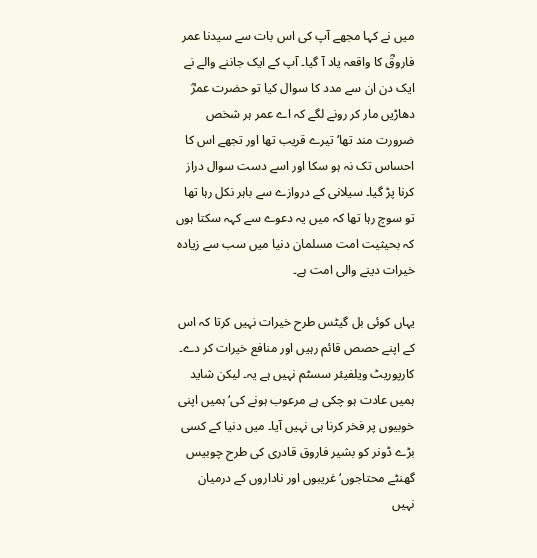میں نے کہا مجھے آپ کی اس بات سے سیدنا عمر فاروقؓ کا واقعہ یاد آ گیا۔ آپ کے ایک جاننے والے نے ایک دن ان سے مدد کا سوال کیا تو حضرت عمرؓ دھاڑیں مار کر رونے لگے کہ اے عمر ہر شخص ضرورت مند تھا‘ تیرے قریب تھا اور تجھے اس کا احساس تک نہ ہو سکا اور اسے دست سوال دراز کرنا پڑ گیا۔ سیلانی کے دروازے سے باہر نکل رہا تھا تو سوچ رہا تھا کہ میں یہ دعوے سے کہہ سکتا ہوں کہ بحیثیت امت مسلمان دنیا میں سب سے زیادہ خیرات دینے والی امت ہے۔

یہاں کوئی بل گیٹس طرح خیرات نہیں کرتا کہ اس کے اپنے حصص قائم رہیں اور منافع خیرات کر دے۔ کارپوریٹ ویلفیئر سسٹم نہیں ہے یہ۔ لیکن شاید ہمیں عادت ہو چکی ہے مرعوب ہونے کی‘ ہمیں اپنی خوبیوں پر فخر کرنا ہی نہیں آیا۔ میں دنیا کے کسی بڑے ڈونر کو بشیر فاروق قادری کی طرح چوبیس گھنٹے محتاجوں‘ غریبوں اور ناداروں کے درمیان نہیں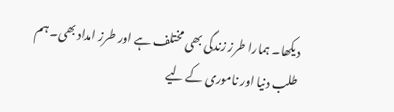دیکھا۔ ہمارا طرز زندگی بھی مختلف ہے اور طرز امداد بھی۔ ہم طلب دنیا اور ناموری کے لیے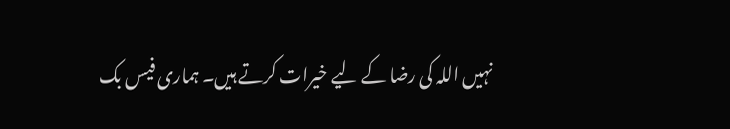نہیں اللہ کی رضا کے لیے خیرات کرتے ہیں۔ ہماری فیس بک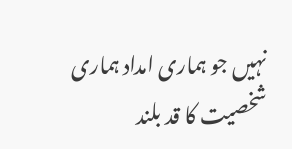نہیں جو ہماری امداد ہماری شخصیت کا قد بلند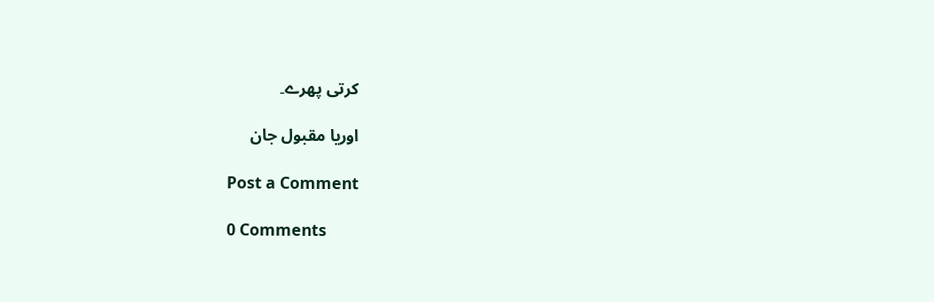کرتی پھرے۔

اوریا مقبول جان

Post a Comment

0 Comments